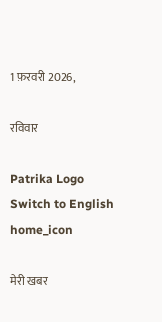1 फ़रवरी 2026,

रविवार

Patrika Logo
Switch to English
home_icon

मेरी खबर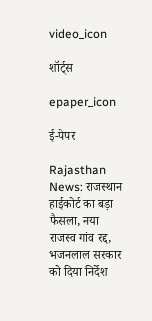video_icon

शॉर्ट्स

epaper_icon

ई-पेपर

Rajasthan News: राजस्थान हाईकोर्ट का बड़ा फैसला, नया राजस्व गांव रद्द, भजनलाल सरकार को दिया निर्देश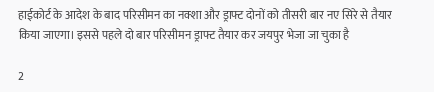हाईकोर्ट के आदेश के बाद परिसीमन का नक्शा और ड्राफ्ट दोनों को तीसरी बार नए सिरे से तैयार किया जाएगा। इससे पहले दो बार परिसीमन ड्राफ्ट तैयार कर जयपुर भेजा जा चुका है

2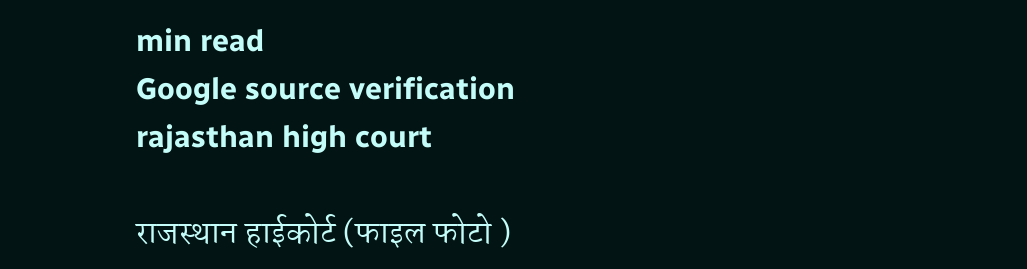min read
Google source verification
rajasthan high court

राजस्थान हाईकोर्ट (फाइल फोटो )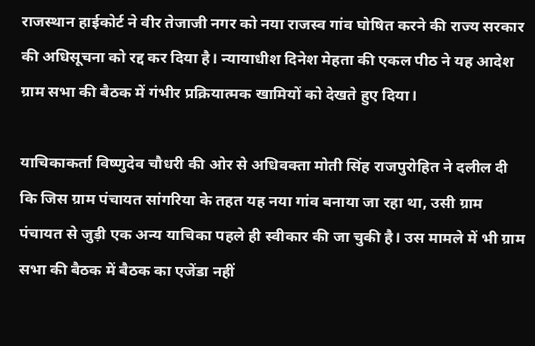राजस्थान हाईकोर्ट ने वीर तेजाजी नगर को नया राजस्व गांव घोषित करने की राज्य सरकार की अधिसूचना को रद्द कर दिया है। न्यायाधीश दिनेश मेहता की एकल पीठ ने यह आदेश ग्राम सभा की बैठक में गंभीर प्रक्रियात्मक खामियों को देखते हुए दिया।

याचिकाकर्ता विष्णुदेव चौधरी की ओर से अधिवक्ता मोती सिंह राजपुरोहित ने दलील दी कि जिस ग्राम पंचायत सांगरिया के तहत यह नया गांव बनाया जा रहा था, उसी ग्राम पंचायत से जुड़ी एक अन्य याचिका पहले ही स्वीकार की जा चुकी है। उस मामले में भी ग्राम सभा की बैठक में बैठक का एजेंडा नहीं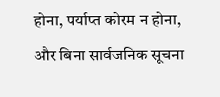होना, पर्याप्त कोरम न होना, और बिना सार्वजनिक सूचना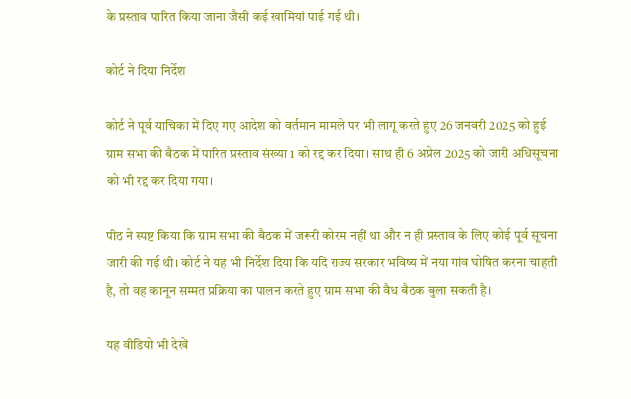के प्रस्ताव पारित किया जाना जैसी कई खामियां पाई गई थी।

कोर्ट ने दिया निर्देश

कोर्ट ने पूर्व याचिका में दिए गए आदेश को वर्तमान मामले पर भी लागू करते हुए 26 जनवरी 2025 को हुई ग्राम सभा की बैठक में पारित प्रस्ताव संख्या 1 को रद्द कर दिया। साथ ही 6 अप्रेल 2025 को जारी अधिसूचना को भी रद्द कर दिया गया।

पीठ ने स्पष्ट किया कि ग्राम सभा की बैठक में जरूरी कोरम नहीं था और न ही प्रस्ताव के लिए कोई पूर्व सूचना जारी की गई थी। कोर्ट ने यह भी निर्देश दिया कि यदि राज्य सरकार भविष्य में नया गांव घोषित करना चाहती है, तो वह कानून सम्मत प्रक्रिया का पालन करते हुए ग्राम सभा की वैध बैठक बुला सकती है।

यह वीडियो भी देखें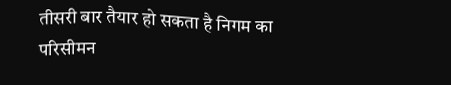तीसरी बार तैयार हो सकता है निगम का परिसीमन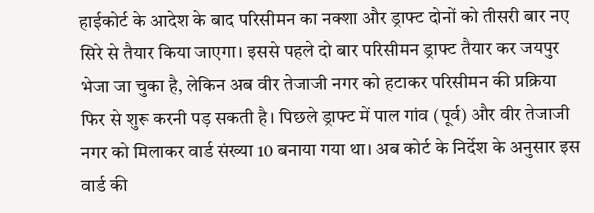हाईकोर्ट के आदेश के बाद परिसीमन का नक्शा और ड्राफ्ट दोनों को तीसरी बार नए सिरे से तैयार किया जाएगा। इससे पहले दो बार परिसीमन ड्राफ्ट तैयार कर जयपुर भेजा जा चुका है, लेकिन अब वीर तेजाजी नगर को हटाकर परिसीमन की प्रक्रिया फिर से शुरू करनी पड़ सकती है। पिछले ड्राफ्ट में पाल गांव (पूर्व) और वीर तेजाजी नगर को मिलाकर वार्ड संख्या 10 बनाया गया था। अब कोर्ट के निर्देश के अनुसार इस वार्ड की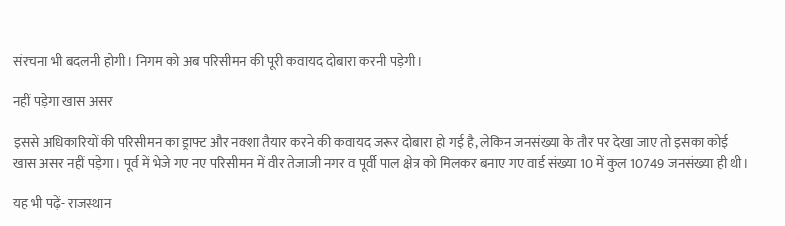संरचना भी बदलनी होगी। निगम को अब परिसीमन की पूरी कवायद दोबारा करनी पड़ेगी।

नहीं पड़ेगा खास असर

इससे अधिकारियों की परिसीमन का ड्राफ्ट और नक्शा तैयार करने की कवायद जरूर दोबारा हो गई है, लेकिन जनसंख्या के तौर पर देखा जाए तो इसका कोई खास असर नहीं पड़ेगा। पूर्व में भेजे गए नए परिसीमन में वीर तेजाजी नगर व पूर्वी पाल क्षेत्र को मिलकर बनाए गए वार्ड संख्या 10 में कुल 10749 जनसंख्या ही थी।

यह भी पढ़ें- राजस्थान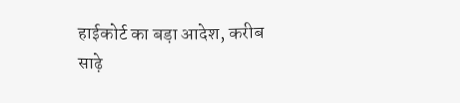हाईकोर्ट का बड़ा आदेश, करीब साढ़े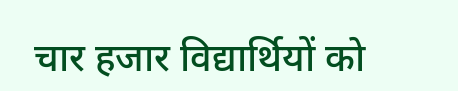चार हजार विद्यार्थियों को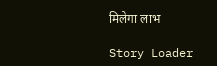मिलेगा लाभ

Story Loader